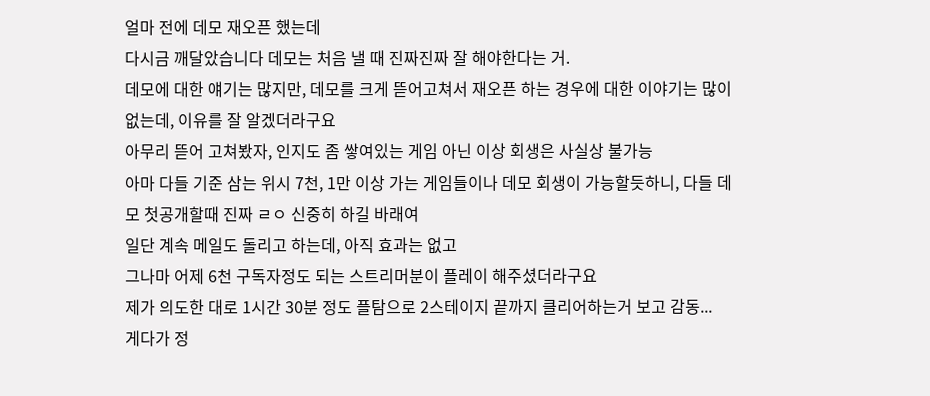얼마 전에 데모 재오픈 했는데
다시금 깨달았습니다 데모는 처음 낼 때 진짜진짜 잘 해야한다는 거.
데모에 대한 얘기는 많지만, 데모를 크게 뜯어고쳐서 재오픈 하는 경우에 대한 이야기는 많이 없는데, 이유를 잘 알겠더라구요
아무리 뜯어 고쳐봤자, 인지도 좀 쌓여있는 게임 아닌 이상 회생은 사실상 불가능
아마 다들 기준 삼는 위시 7천, 1만 이상 가는 게임들이나 데모 회생이 가능할듯하니, 다들 데모 첫공개할때 진짜 ㄹㅇ 신중히 하길 바래여
일단 계속 메일도 돌리고 하는데, 아직 효과는 없고
그나마 어제 6천 구독자정도 되는 스트리머분이 플레이 해주셨더라구요
제가 의도한 대로 1시간 30분 정도 플탐으로 2스테이지 끝까지 클리어하는거 보고 감동...
게다가 정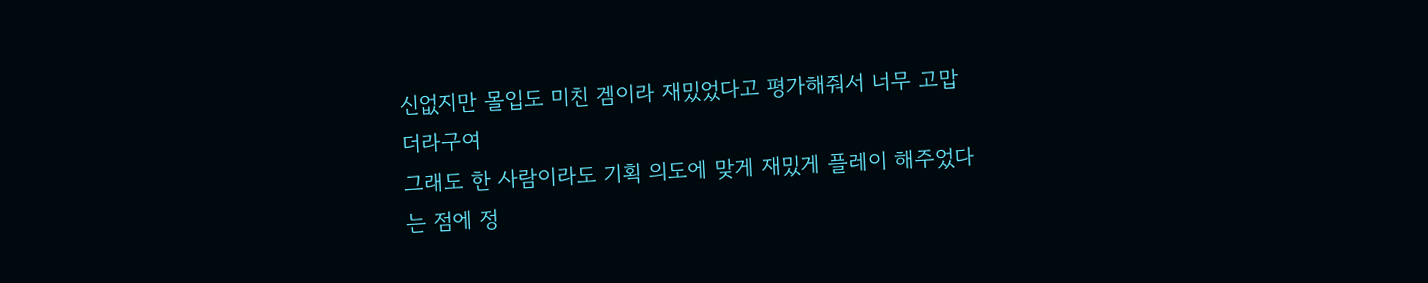신없지만 몰입도 미친 겜이라 재밌었다고 평가해줘서 너무 고맙더라구여
그래도 한 사람이라도 기획 의도에 맞게 재밌게 플레이 해주었다는 점에 정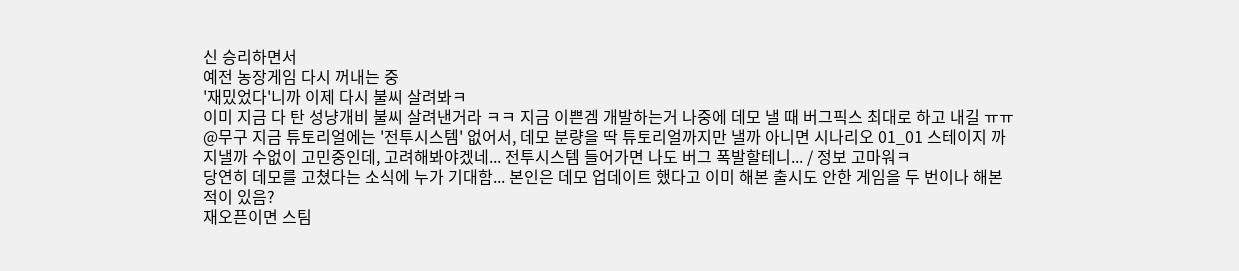신 승리하면서
예전 농장게임 다시 꺼내는 중
'재밌었다'니까 이제 다시 불씨 살려봐ㅋ
이미 지금 다 탄 성냥개비 불씨 살려낸거라 ㅋㅋ 지금 이쁜겜 개발하는거 나중에 데모 낼 때 버그픽스 최대로 하고 내길 ㅠㅠ
@무구 지금 튜토리얼에는 '전투시스템' 없어서, 데모 분량을 딱 튜토리얼까지만 낼까 아니면 시나리오 01_01 스테이지 까지낼까 수없이 고민중인데, 고려해봐야겠네... 전투시스템 들어가면 나도 버그 폭발할테니... / 정보 고마워ㅋ
당연히 데모를 고쳤다는 소식에 누가 기대함... 본인은 데모 업데이트 했다고 이미 해본 출시도 안한 게임을 두 번이나 해본 적이 있음?
재오픈이면 스팀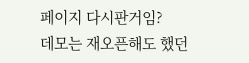페이지 다시판거임?
데모는 재오픈해도 했던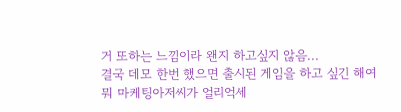거 또하는 느낌이라 왠지 하고싶지 않음...
결국 데모 한번 했으면 출시된 게임을 하고 싶긴 해여
뭐 마케팅아저씨가 얼리억세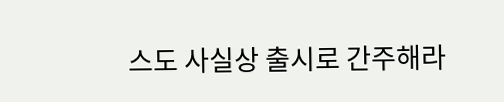스도 사실상 출시로 간주해라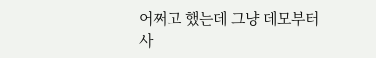어쩌고 했는데 그냥 데모부터 사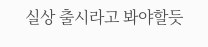실상 출시라고 봐야할듯